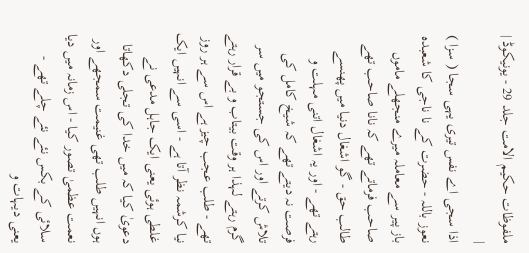ملفوظات حکیم الامت جلد 29 - یونیکوڈ |
|
اذا سجی اے نفس تیری یہی سجا ( سزا ) نعوز باللہ - حضرت کے نا ناجی کا شعبدہ باز پیر سے معاملہ میرے منجھلے ماموں صاحب فرماتے تھے کہ نانا صاحب تھے طالب حق - گو اشغال دنیا میں پھنسے رہتے تھے - اور یہ اشغال اتنی مہلت و فرصت نہ دیتے تھے کہ شیخ کامل کی تلاش کرتے اور اس کی جستجو میں سر گرم رہتے لہذا ہر وقت بیتاب و بے قرار رہتے تھے - طلب عجب چیز ہے اس سے ہر روز نیا کرشمہ نظر آتا ہے - اسی سے انہیں ایک غلطی ہوئی یعنی ایک جاہل مدعی نے دعویٰ کیا کہ میں خدا کی تجلی دکھاتا ہوں انہیں طلب تھی غنیمت سمجھے اور نعمت عظمیٰ تصور کیا - اس زمانہ میں دیا سلائی کے بکس نئے نئے چلے تھے - یعنی دیہات و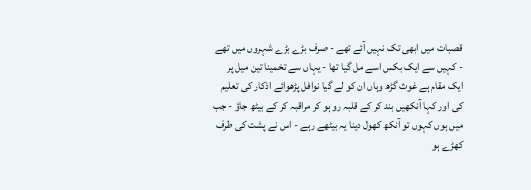قصبات میں ابھی تک نہیں آئے تھے - صرف بڑے بڑے شہروں میں تھے - کہیں سے ایک بکس اسے مل گیا تھا - یہاں سے تخمینا تین میل پر ایک مقام ہے غوث گڑھ وہاں ان کو لے گیا نوافل پڑھوائے اذکار کی تعلیم کی اور کہا آنکھیں بند کر کے قلبہ رو ہو کر مراقبہ کر کے بیٹھ جاؤ - جب میں ہوں کہوں تو آنکھ کھول دینا یہ بیٹھے رہے - اس نے پشت کی طرف کھڑے ہو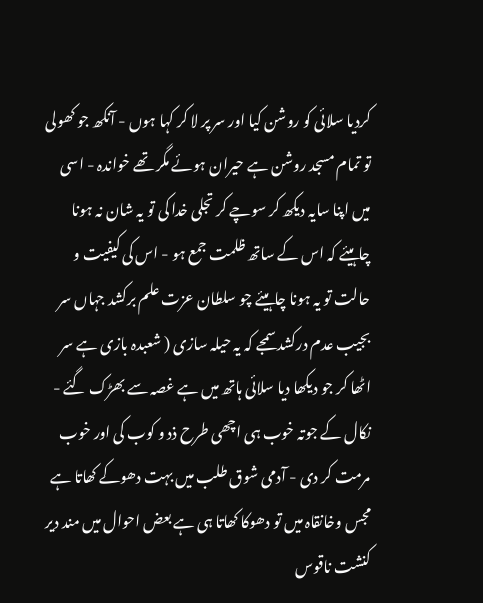کردیا سلائی کو روشن کیا اور سر پر لا کر کہا ہوں - آنکھ جو کھولی تو تمام مسجد روشن ہے حیران ہوئے مگر تھے خواندہ - اسی میں اپنا سایہ دیکھ کر سوچے کر تجلی خدا کی تو یہ شان نہ ہونا چاہیئے کہ اس کے ساتھ ظلمت جمع ہو - اس کی کیفیت و حالت تو یہ ہونا چاہیئے چو سلطان عزت علم برکشد جہاں سر بجیب عدم درکشد سمجے کہ یہ حیلہ سازی ( شعبدہ بازی ہے سر اٹھا کر جو دیکھا دیا سلائی ہاتھ میں ہے غصہ سے بھڑک گئے - نکال کے جوتہ خوب ہی اچھی طرح ذد و کوب کی اور خوب مرمت کر دی - آدمی شوق طلب میں بہت دھوکے کھاتا ہے مجس وخانقاہ میں تو دھوکا کھاتا ہی ہے بعض احوال میں مند دیر کنشت ناقوس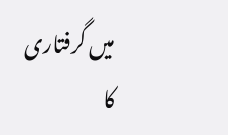میں گرفتاری کا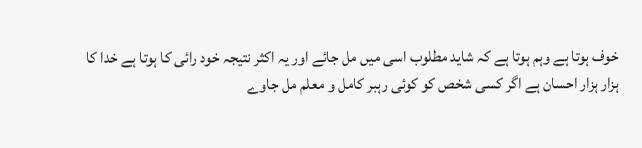خوف ہوتا ہے وہم ہوتا ہے کہ شاید مطلوب اسی میں مل جائے اور یہ اکثر نتیجہ خود رائی کا ہوتا ہے خدا کا ہزار ہزار احسان ہے اگر کسی شخص کو کوئی رہبر کامل و معلم مل جاوے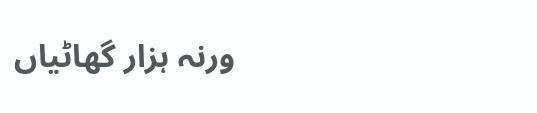ورنہ ہزار گھاٹیاں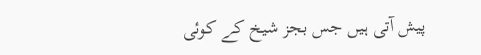پیش آتی ہیں جس بجز شیخ کے کوئی